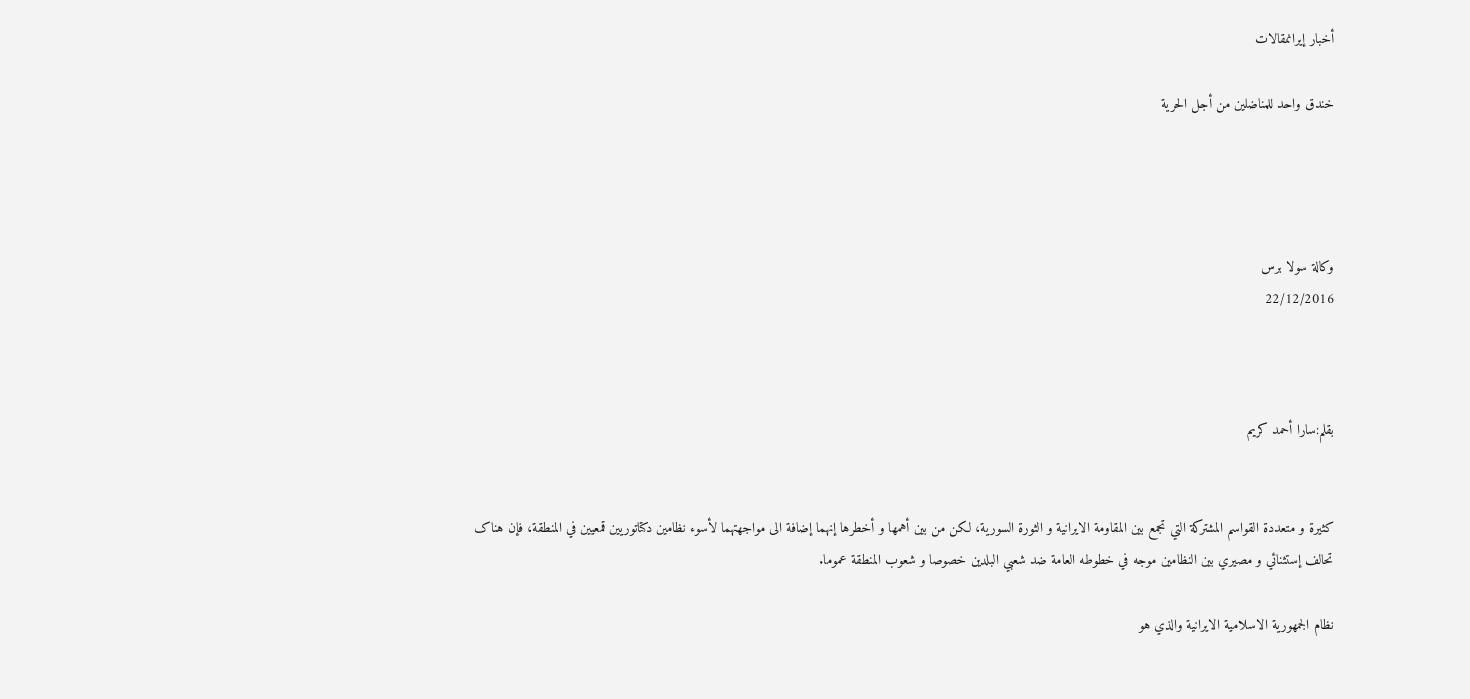أخبار إيرانمقالات

خندق واحد للمناضلين من أجل الحرية




وکالة سولا برس
22/12/2016



بقلم:سارا أحمد کريم


کثيرة و متعددة القواسم المشترکة التي تجمع بين المقاومة الايرانية و الثورة السورية، لکن من بين أهمها و أخطرها إنهما إضافة الی مواجهتهما لأسوء نظامين دکتاتوريين قمعيين في المنطقة، فإن هناک تحالف إستثنائي و مصيري بين النظامين موجه في خطوطه العامة ضد شعبي البلدين خصوصا و شعوب المنطقة عموما.

نظام الجمهورية الاسلامية الايرانية والذي هو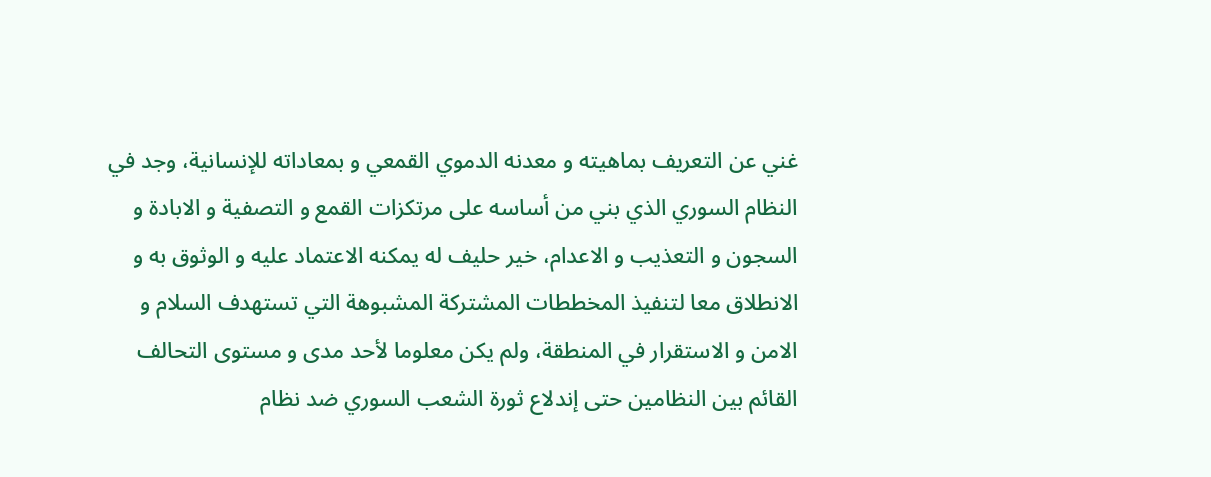غني عن التعريف بماهيته و معدنه الدموي القمعي و بمعاداته للإنسانية، وجد في النظام السوري الذي بني من أساسه علی مرتکزات القمع و التصفية و الابادة و السجون و التعذيب و الاعدام، خير حليف له يمکنه الاعتماد عليه و الوثوق به و الانطلاق معا لتنفيذ المخططات المشترکة المشبوهة التي تستهدف السلام و الامن و الاستقرار في المنطقة، ولم يکن معلوما لأحد مدی و مستوی التحالف القائم بين النظامين حتی إندلاع ثورة الشعب السوري ضد نظام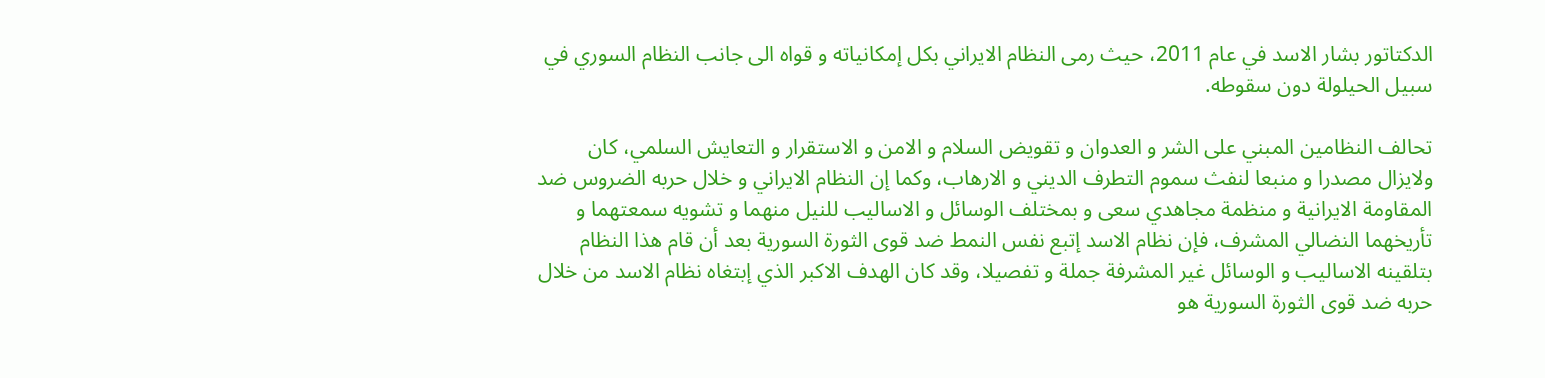الدکتاتور بشار الاسد في عام 2011، حيث رمی النظام الايراني بکل إمکانياته و قواه الی جانب النظام السوري في سبيل الحيلولة دون سقوطه.

تحالف النظامين المبني علی الشر و العدوان و تقويض السلام و الامن و الاستقرار و التعايش السلمي، کان ولايزال مصدرا و منبعا لنفث سموم التطرف الديني و الارهاب، وکما إن النظام الايراني و خلال حربه الضروس ضد المقاومة الايرانية و منظمة مجاهدي سعی و بمختلف الوسائل و الاساليب للنيل منهما و تشويه سمعتهما و تأريخهما النضالي المشرف، فإن نظام الاسد إتبع نفس النمط ضد قوی الثورة السورية بعد أن قام هذا النظام بتلقينه الاساليب و الوسائل غير المشرفة جملة و تفصيلا، وقد کان الهدف الاکبر الذي إبتغاه نظام الاسد من خلال حربه ضد قوی الثورة السورية هو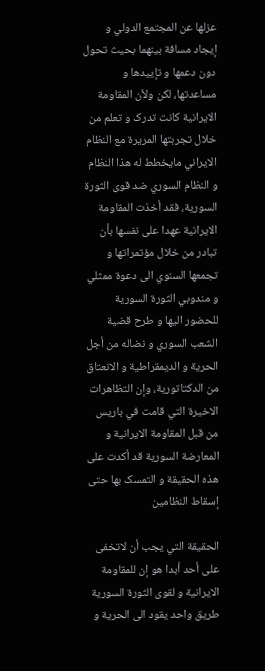عزلها عن المجتمع الدولي و إيجاد مسافة بينهما بحيث تحول دون دعمها و تإييدها و مساعدتها، لکن ولأن المقاومة الايرانية کانت تدرک و تعلم من خلال تجربتها المريرة مع النظام الايراني مايخطط له هذا النظام و النظام السوري ضد قوی الثورة السورية، فقد أخذت المقاومة الايرانية عهدا علی نفسها بأن تبادر من خلال مؤتمراتها و تجمعها السنوي الی دعوة ممثلي و مندوبي الثورة السورية للحضور اليها و طرح قضية الشعب السوري و نضاله من أجل الحرية و الديمقراطية و الانعتاق من الدکتاتورية، وإن التظاهرات الاخيرة التي قامت في باريس من قبل المقاومة الايرانية و المعارضة السورية قد أکدت علی هذه الحقيقة و التمسک بها حتی إسقاط النظامين

الحقيقة التي يجب أن لاتخفی علی أحد أبدا هو إن للمقاومة الايرانية و لقوی الثورة السورية طريق واحد يقود الی الحرية و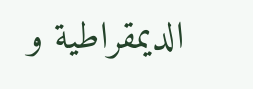الديمقراطية و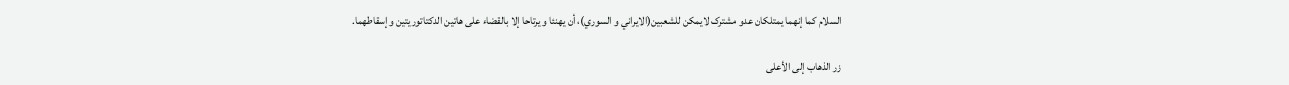السلام کما إنهما يمتلکان عدو مشترک لايمکن للشعبين(الايراني و السوري)، أن يهنئا و يرتاحا إلا بالقضاء علی هاتين الدکتاتوريتين و إسقاطهما.

زر الذهاب إلى الأعلى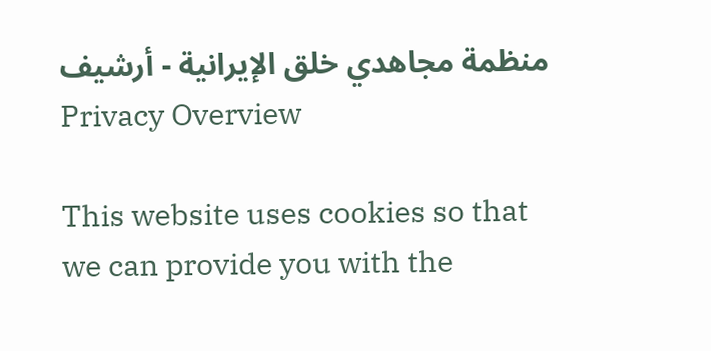منظمة مجاهدي خلق الإيرانية - أرشیف
Privacy Overview

This website uses cookies so that we can provide you with the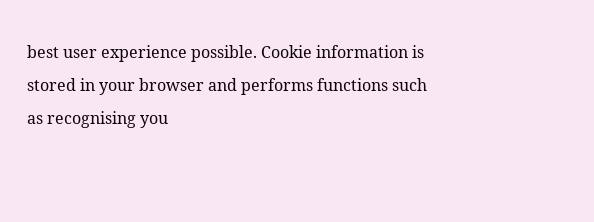best user experience possible. Cookie information is stored in your browser and performs functions such as recognising you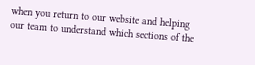when you return to our website and helping our team to understand which sections of the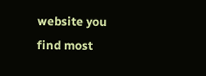website you find most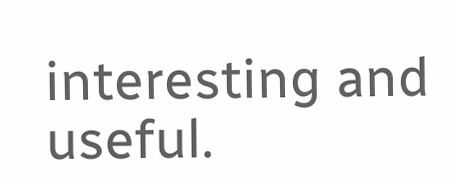interesting and useful.